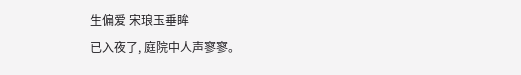生偏爱 宋琅玉垂眸
已入夜了, 庭院中人声寥寥。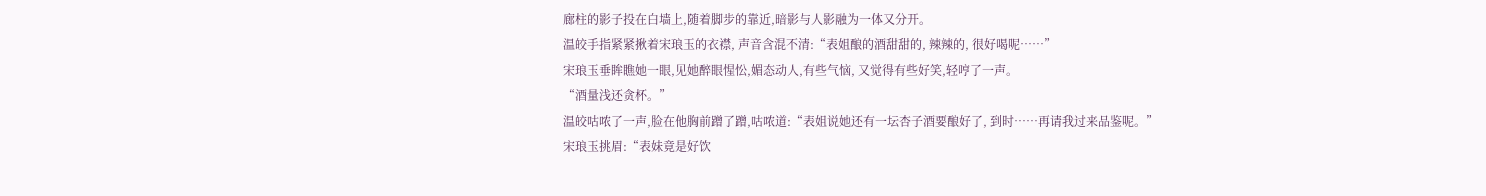廊柱的影子投在白墙上,随着脚步的靠近,暗影与人影融为一体又分开。
温皎手指紧紧揪着宋琅玉的衣襟, 声音含混不清:“表姐酿的酒甜甜的, 辣辣的, 很好喝呢……”
宋琅玉垂眸瞧她一眼,见她醉眼惺忪,媚态动人,有些气恼, 又觉得有些好笑,轻哼了一声。
“酒量浅还贪杯。”
温皎咕哝了一声,脸在他胸前蹭了蹭,咕哝道:“表姐说她还有一坛杏子酒要酿好了, 到时……再请我过来品鉴呢。”
宋琅玉挑眉:“表妹竟是好饮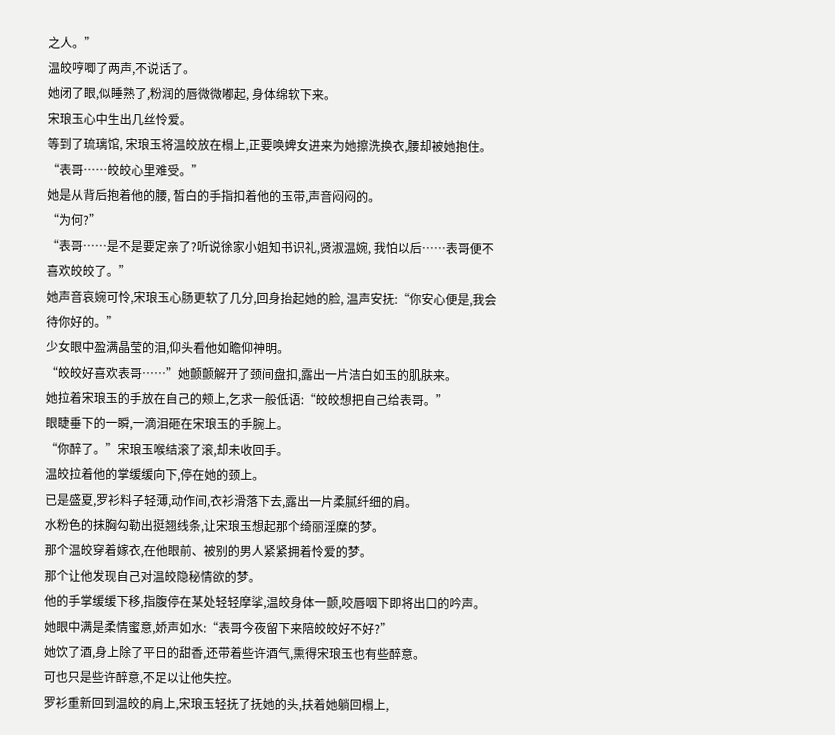之人。”
温皎哼唧了两声,不说话了。
她闭了眼,似睡熟了,粉润的唇微微嘟起, 身体绵软下来。
宋琅玉心中生出几丝怜爱。
等到了琉璃馆, 宋琅玉将温皎放在榻上,正要唤婢女进来为她擦洗换衣,腰却被她抱住。
“表哥……皎皎心里难受。”
她是从背后抱着他的腰, 皙白的手指扣着他的玉带,声音闷闷的。
“为何?”
“表哥……是不是要定亲了?听说徐家小姐知书识礼,贤淑温婉, 我怕以后……表哥便不喜欢皎皎了。”
她声音哀婉可怜,宋琅玉心肠更软了几分,回身抬起她的脸, 温声安抚:“你安心便是,我会待你好的。”
少女眼中盈满晶莹的泪,仰头看他如瞻仰神明。
“皎皎好喜欢表哥……”她颤颤解开了颈间盘扣,露出一片洁白如玉的肌肤来。
她拉着宋琅玉的手放在自己的颊上,乞求一般低语:“皎皎想把自己给表哥。”
眼睫垂下的一瞬,一滴泪砸在宋琅玉的手腕上。
“你醉了。”宋琅玉喉结滚了滚,却未收回手。
温皎拉着他的掌缓缓向下,停在她的颈上。
已是盛夏,罗衫料子轻薄,动作间,衣衫滑落下去,露出一片柔腻纤细的肩。
水粉色的抹胸勾勒出挺翘线条,让宋琅玉想起那个绮丽淫糜的梦。
那个温皎穿着嫁衣,在他眼前、被别的男人紧紧拥着怜爱的梦。
那个让他发现自己对温皎隐秘情欲的梦。
他的手掌缓缓下移,指腹停在某处轻轻摩挲,温皎身体一颤,咬唇咽下即将出口的吟声。
她眼中满是柔情蜜意,娇声如水:“表哥今夜留下来陪皎皎好不好?”
她饮了酒,身上除了平日的甜香,还带着些许酒气,熏得宋琅玉也有些醉意。
可也只是些许醉意,不足以让他失控。
罗衫重新回到温皎的肩上,宋琅玉轻抚了抚她的头,扶着她躺回榻上,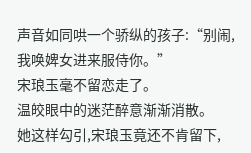声音如同哄一个骄纵的孩子:“别闹,我唤婢女进来服侍你。”
宋琅玉毫不留恋走了。
温皎眼中的迷茫醉意渐渐消散。
她这样勾引,宋琅玉竟还不肯留下,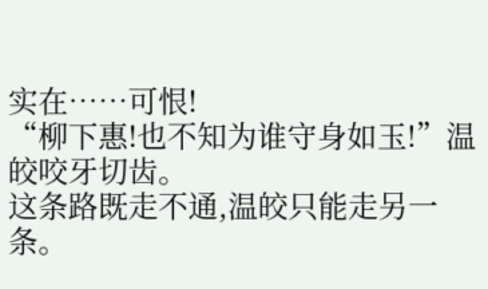实在……可恨!
“柳下惠!也不知为谁守身如玉!”温皎咬牙切齿。
这条路既走不通,温皎只能走另一条。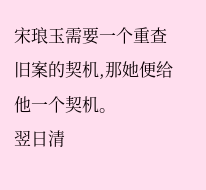宋琅玉需要一个重查旧案的契机,那她便给他一个契机。
翌日清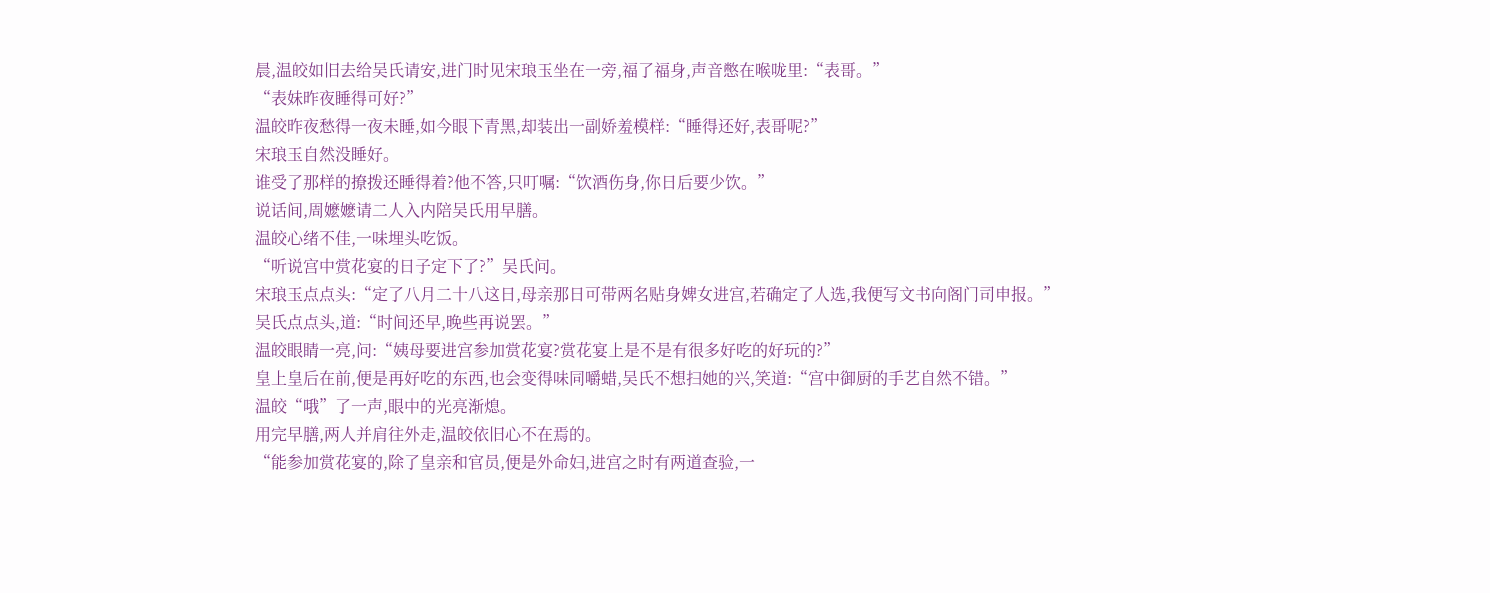晨,温皎如旧去给吴氏请安,进门时见宋琅玉坐在一旁,福了福身,声音憋在喉咙里:“表哥。”
“表妹昨夜睡得可好?”
温皎昨夜愁得一夜未睡,如今眼下青黑,却装出一副娇羞模样:“睡得还好,表哥呢?”
宋琅玉自然没睡好。
谁受了那样的撩拨还睡得着?他不答,只叮嘱:“饮酒伤身,你日后要少饮。”
说话间,周嬷嬷请二人入内陪吴氏用早膳。
温皎心绪不佳,一味埋头吃饭。
“听说宫中赏花宴的日子定下了?”吴氏问。
宋琅玉点点头:“定了八月二十八这日,母亲那日可带两名贴身婢女进宫,若确定了人选,我便写文书向阁门司申报。”
吴氏点点头,道:“时间还早,晚些再说罢。”
温皎眼睛一亮,问:“姨母要进宫参加赏花宴?赏花宴上是不是有很多好吃的好玩的?”
皇上皇后在前,便是再好吃的东西,也会变得味同嚼蜡,吴氏不想扫她的兴,笑道:“宫中御厨的手艺自然不错。”
温皎“哦”了一声,眼中的光亮渐熄。
用完早膳,两人并肩往外走,温皎依旧心不在焉的。
“能参加赏花宴的,除了皇亲和官员,便是外命妇,进宫之时有两道查验,一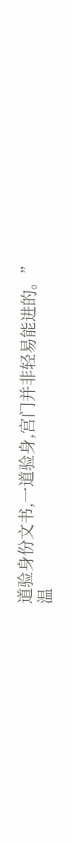道验身份文书,一道验身,宫门并非轻易能进的。”
温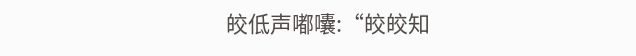皎低声嘟囔:“皎皎知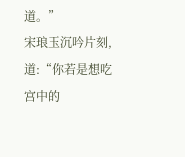道。”
宋琅玉沉吟片刻,道:“你若是想吃宫中的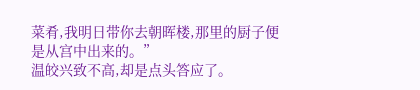菜肴,我明日带你去朝晖楼,那里的厨子便是从宫中出来的。”
温皎兴致不高,却是点头答应了。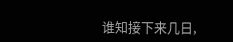谁知接下来几日,